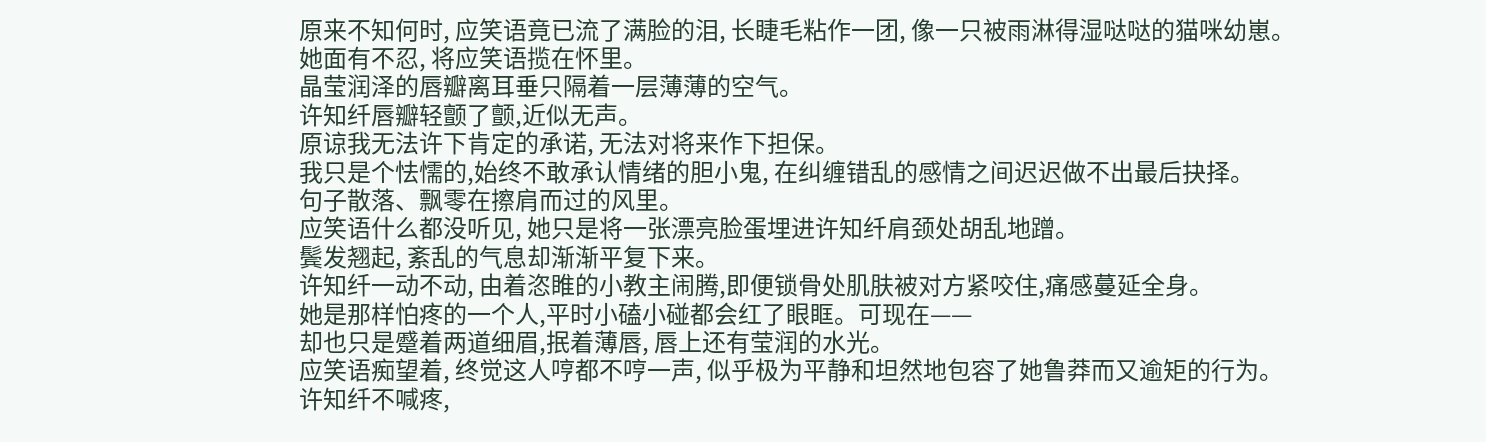原来不知何时, 应笑语竟已流了满脸的泪, 长睫毛粘作一团, 像一只被雨淋得湿哒哒的猫咪幼崽。
她面有不忍, 将应笑语揽在怀里。
晶莹润泽的唇瓣离耳垂只隔着一层薄薄的空气。
许知纤唇瓣轻颤了颤,近似无声。
原谅我无法许下肯定的承诺, 无法对将来作下担保。
我只是个怯懦的,始终不敢承认情绪的胆小鬼, 在纠缠错乱的感情之间迟迟做不出最后抉择。
句子散落、飘零在擦肩而过的风里。
应笑语什么都没听见, 她只是将一张漂亮脸蛋埋进许知纤肩颈处胡乱地蹭。
鬓发翘起, 紊乱的气息却渐渐平复下来。
许知纤一动不动, 由着恣睢的小教主闹腾,即便锁骨处肌肤被对方紧咬住,痛感蔓延全身。
她是那样怕疼的一个人,平时小磕小碰都会红了眼眶。可现在——
却也只是蹙着两道细眉,抿着薄唇, 唇上还有莹润的水光。
应笑语痴望着, 终觉这人哼都不哼一声, 似乎极为平静和坦然地包容了她鲁莽而又逾矩的行为。
许知纤不喊疼,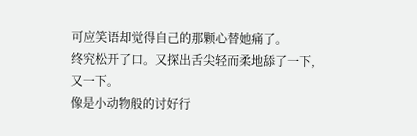可应笑语却觉得自己的那颗心替她痛了。
终究松开了口。又探出舌尖轻而柔地舔了一下, 又一下。
像是小动物般的讨好行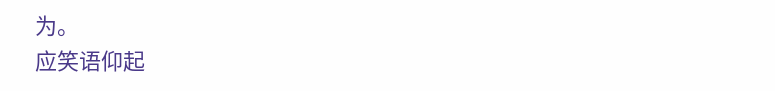为。
应笑语仰起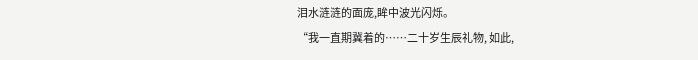泪水涟涟的面庞,眸中波光闪烁。
“我一直期冀着的……二十岁生辰礼物, 如此,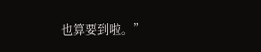也算要到啦。”